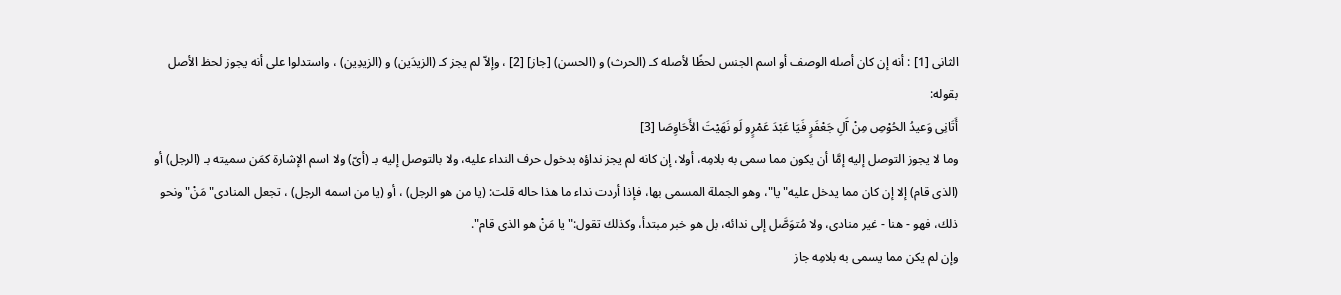الثانى [1] : أنه إن كان أصله الوصف أو اسم الجنس لحظًا لأصله كـ (الحرث) و (الحسن) [جاز] [2] ، وإلاّ لم يجز كـ (الزيدَين) و (الزيدِين) ، واستدلوا على أنه يجوز لحظ الأصل بقوله:
أَتَانِى وَعيدُ الحُوْصِ مِنْ آَلِ جَعْفَرٍ فَيَا عَبْدَ عَمْرٍو لَو نَهَيْتَ الأَحَاوِصَا [3]
وما لا يجوز التوصل إليه إمَّا أن يكون مما سمى به بلامِه، أولا، إن كانه لم يجز نداؤه بدخول حرف النداء عليه، ولا بالتوصل إليه بـ (أىّ) ولا اسم الإشارة كمَن سميته بـ (الرجل) أو (الذى قام) إلا إن كان مما يدخل عليه"يا"، وهو الجملة المسمى بها، فإذا أردت نداء ما هذا حاله قلت: (يا من هو الرجل) ، أو (يا من اسمه الرجل) ، تجعل المنادى"مَنْ"ونحو ذلك، فهو - هنا - غير منادى، ولا مُتوَصَّل إلى ندائه، بل هو خبر مبتدأ، وكذلك تقول:"يا مَنْ هو الذى قام".
وإن لم يكن مما يسمى به بلامِه جاز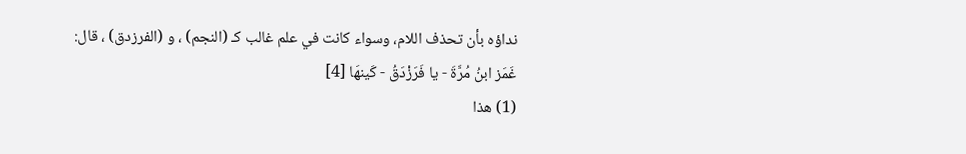نداؤه بأن تحذف اللام، وسواء كانت في علم غالب كـ (النجم) ، و (الفرزدق) ، قال:
غَمَز ابنُ مُرَّةَ - يا فَرَزْدَقُ - كَينهَا [4]
(1) هذا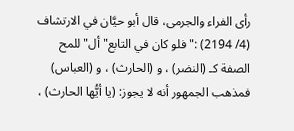رأى الفراء والجرمى، قال أبو حيَّان في الارتشاف (4/ 2194) :"فلو كان في التابع"أل"للمح الصفة كـ (النضر) ، و (الحارث) ، و (العباس) فمذهب الجمهور أنه لا يجوز: (يا أيُّها الحارث) ،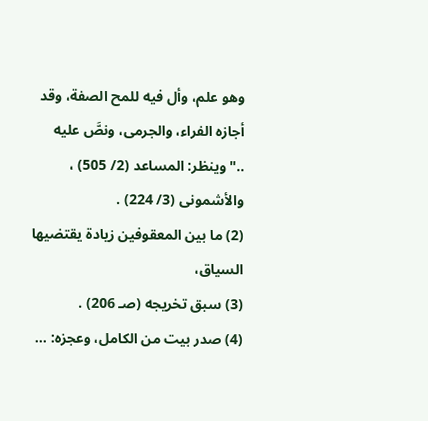وهو علم، وأل فيه للمح الصفة، وقد أجازه الفراء، والجرمى، ونصَّ عليه .."وينظر: المساعد (2/ 505) ، والأشمونى (3/ 224) .
(2) ما بين المعقوفين زيادة يقتضيها السياق،
(3) سبق تخريجه (صـ 206) .
(4) صدر بيت من الكامل، وعجزه: ...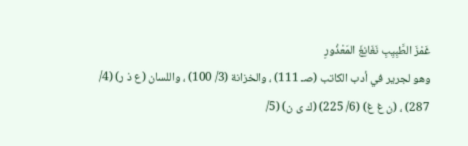غَمْزَ الطَّبِيِبِ نَغَانِغَ المَعْذُورِ
وهو لجرير في أدب الكاتب (صـ 111) ، والخزانة (3/ 100) ، واللسان (ع ذ ر) (4/ 287) ، (ن غ غ) (6/ 225) (ك ى ن) (5/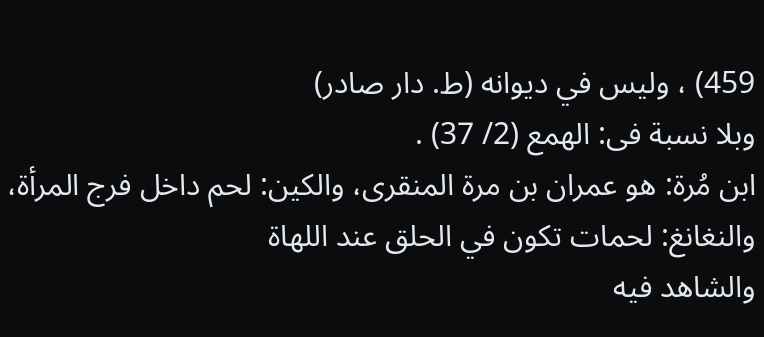459) ، وليس في ديوانه (ط. دار صادر)
وبلا نسبة فى: الهمع (2/ 37) .
ابن مُرة: هو عمران بن مرة المنقرى، والكين: لحم داخل فرج المرأة، والنغانغ: لحمات تكون في الحلق عند اللهاة
والشاهد فيه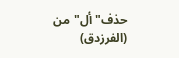حذف"أل"من (الفرزدق)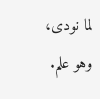لما نودى، وهو علم.